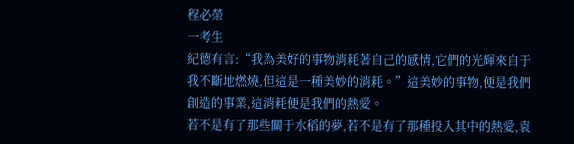程必榮
一考生
紀德有言:“我為美好的事物消耗著自己的感情,它們的光輝來自于我不斷地燃燒,但這是一種美妙的消耗。”這美妙的事物,便是我們創造的事業,這消耗便是我們的熱愛。
若不是有了那些關于水稻的夢,若不是有了那種投入其中的熱愛,袁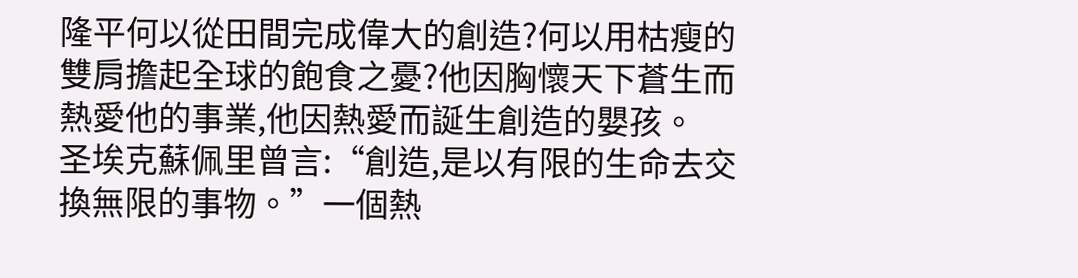隆平何以從田間完成偉大的創造?何以用枯瘦的雙肩擔起全球的飽食之憂?他因胸懷天下蒼生而熱愛他的事業,他因熱愛而誕生創造的嬰孩。
圣埃克蘇佩里曾言:“創造,是以有限的生命去交換無限的事物。”一個熱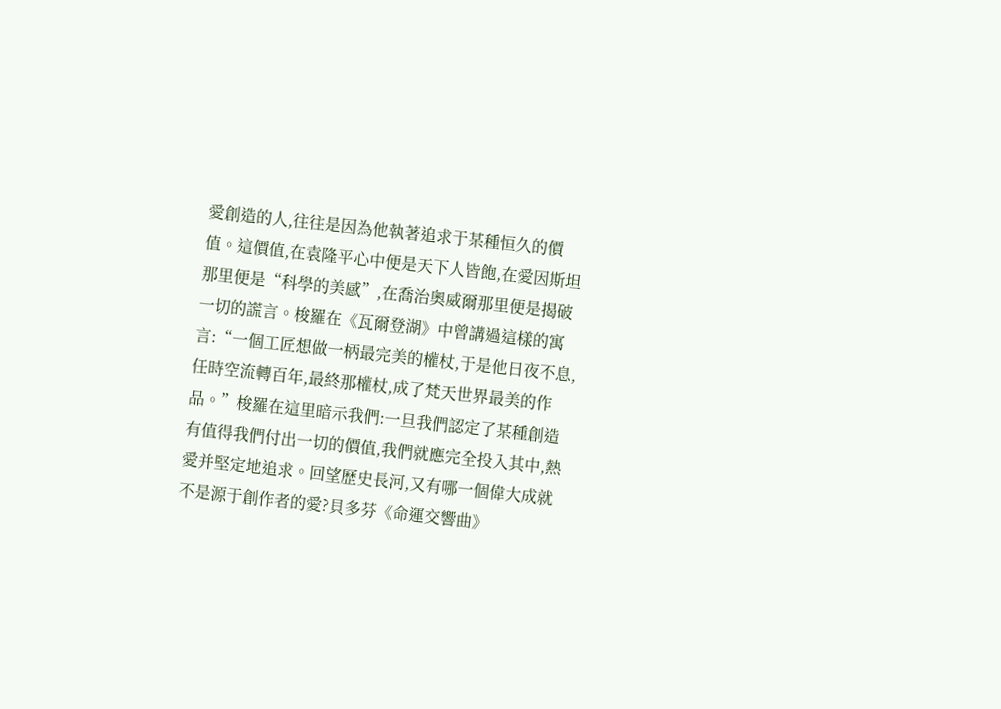愛創造的人,往往是因為他執著追求于某種恒久的價值。這價值,在袁隆平心中便是天下人皆飽,在愛因斯坦那里便是“科學的美感”,在喬治奧威爾那里便是揭破一切的謊言。梭羅在《瓦爾登湖》中曾講過這樣的寓言:“一個工匠想做一柄最完美的權杖,于是他日夜不息,任時空流轉百年,最終那權杖,成了梵天世界最美的作品。”梭羅在這里暗示我們:一旦我們認定了某種創造有值得我們付出一切的價值,我們就應完全投入其中,熱愛并堅定地追求。回望歷史長河,又有哪一個偉大成就不是源于創作者的愛?貝多芬《命運交響曲》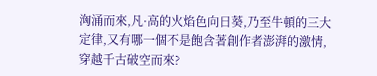洶涌而來,凡·高的火焰色向日葵,乃至牛頓的三大定律,又有哪一個不是飽含著創作者澎湃的激情,穿越千古破空而來?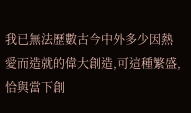我已無法歷數古今中外多少因熱愛而造就的偉大創造,可這種繁盛,恰與當下創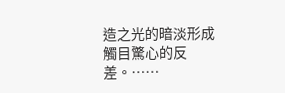造之光的暗淡形成觸目驚心的反差。……